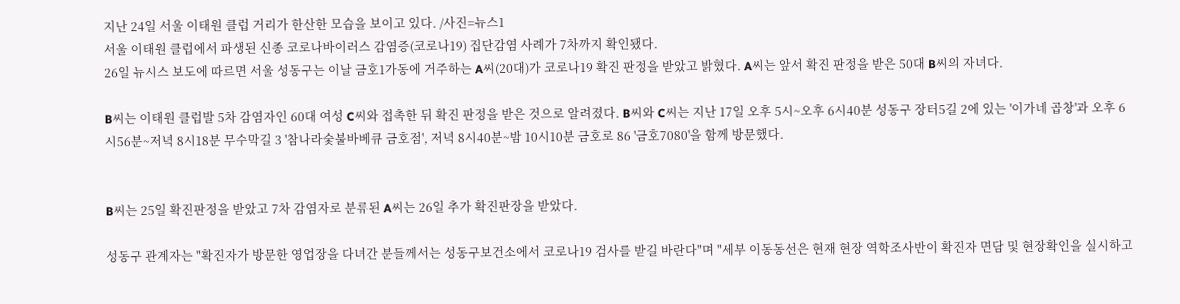지난 24일 서울 이태원 클럽 거리가 한산한 모습을 보이고 있다. /사진=뉴스1
서울 이태원 클럽에서 파생된 신종 코로나바이러스 감염증(코로나19) 집단감염 사례가 7차까지 확인됐다.
26일 뉴시스 보도에 따르면 서울 성동구는 이날 금호1가동에 거주하는 A씨(20대)가 코로나19 확진 판정을 받았고 밝혔다. A씨는 앞서 확진 판정을 받은 50대 B씨의 자녀다.

B씨는 이태원 클럽발 5차 감염자인 60대 여성 C씨와 접촉한 뒤 확진 판정을 받은 것으로 알려졌다. B씨와 C씨는 지난 17일 오후 5시~오후 6시40분 성동구 장터5길 2에 있는 '이가네 곱창'과 오후 6시56분~저녁 8시18분 무수막길 3 '참나라숯불바베큐 금호점', 저녁 8시40분~밤 10시10분 금호로 86 '금호7080'을 함께 방문했다.


B씨는 25일 확진판정을 받았고 7차 감염자로 분류된 A씨는 26일 추가 확진판장을 받았다.

성동구 관계자는 "확진자가 방문한 영업장을 다녀간 분들께서는 성동구보건소에서 코로나19 검사를 받길 바란다"며 "세부 이동동선은 현재 현장 역학조사반이 확진자 면담 및 현장확인을 실시하고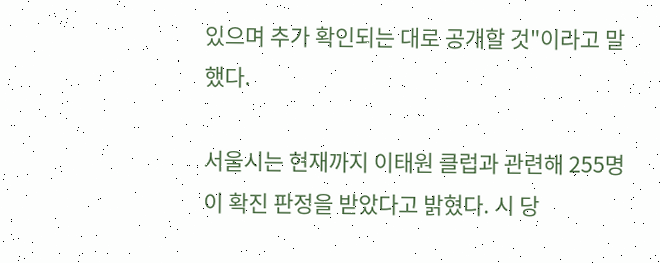있으며 추가 확인되는 대로 공개할 것"이라고 말했다.

서울시는 현재까지 이태원 클럽과 관련해 255명이 확진 판정을 받았다고 밝혔다. 시 당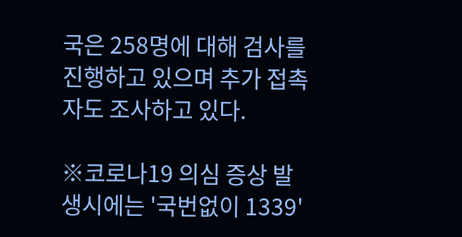국은 258명에 대해 검사를 진행하고 있으며 추가 접촉자도 조사하고 있다.

※코로나19 의심 증상 발생시에는 '국번없이 1339'